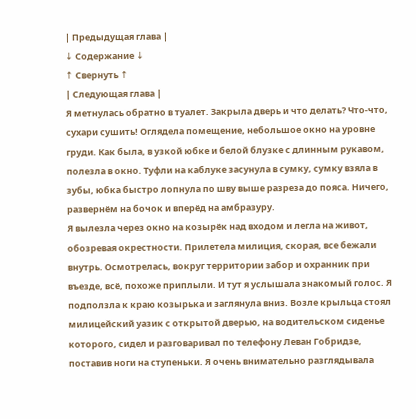| Предыдущая глава |
↓ Содержание ↓
↑ Свернуть ↑
| Следующая глава |
Я метнулась обратно в туалет. Закрыла дверь и что делать? Что-что, сухари сушить! Оглядела помещение, небольшое окно на уровне груди. Как была, в узкой юбке и белой блузке с длинным рукавом, полезла в окно. Туфли на каблуке засунула в сумку, сумку взяла в зубы, юбка быстро лопнула по шву выше разреза до пояса. Ничего, развернём на бочок и вперёд на амбразуру.
Я вылезла через окно на козырёк над входом и легла на живот, обозревая окрестности. Прилетела милиция, скорая, все бежали внутрь. Осмотрелась, вокруг территории забор и охранник при въезде, всё, похоже приплыли. И тут я услышала знакомый голос. Я подползла к краю козырька и заглянула вниз. Возле крыльца стоял милицейский уазик с открытой дверью, на водительском сиденье которого, сидел и разговаривал по телефону Леван Гобридзе, поставив ноги на ступеньки. Я очень внимательно разглядывала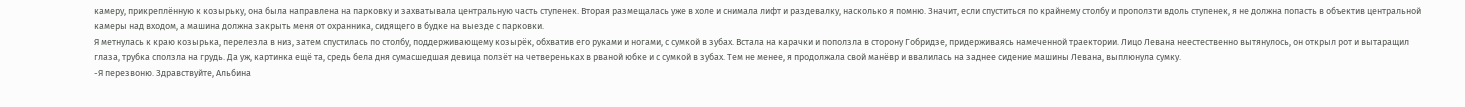камеру, прикреплённую к козырьку, она была направлена на парковку и захватывала центральную часть ступенек. Вторая размещалась уже в холе и снимала лифт и раздевалку, насколько я помню. Значит, если спуститься по крайнему столбу и проползти вдоль ступенек, я не должна попасть в объектив центральной камеры над входом, а машина должна закрыть меня от охранника, сидящего в будке на выезде с парковки.
Я метнулась к краю козырька, перелезла в низ, затем спустилась по столбу, поддерживающему козырёк, обхватив его руками и ногами, с сумкой в зубах. Встала на карачки и поползла в сторону Гобридзе, придерживаясь намеченной траектории. Лицо Левана неестественно вытянулось, он открыл рот и вытаращил глаза, трубка сползла на грудь. Да уж, картинка ещё та, средь бела дня сумасшедшая девица ползёт на четвереньках в рваной юбке и с сумкой в зубах. Тем не менее, я продолжала свой манёвр и ввалилась на заднее сидение машины Левана, выплюнула сумку.
-Я перезвоню. Здравствуйте, Альбина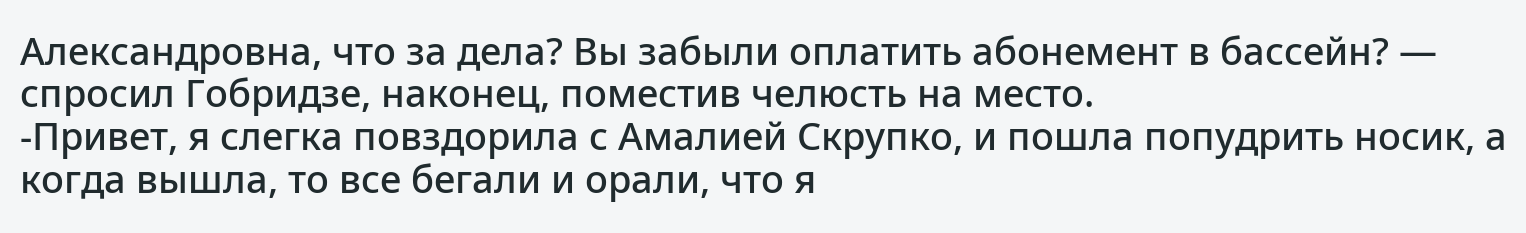Александровна, что за дела? Вы забыли оплатить абонемент в бассейн? — спросил Гобридзе, наконец, поместив челюсть на место.
-Привет, я слегка повздорила с Амалией Скрупко, и пошла попудрить носик, а когда вышла, то все бегали и орали, что я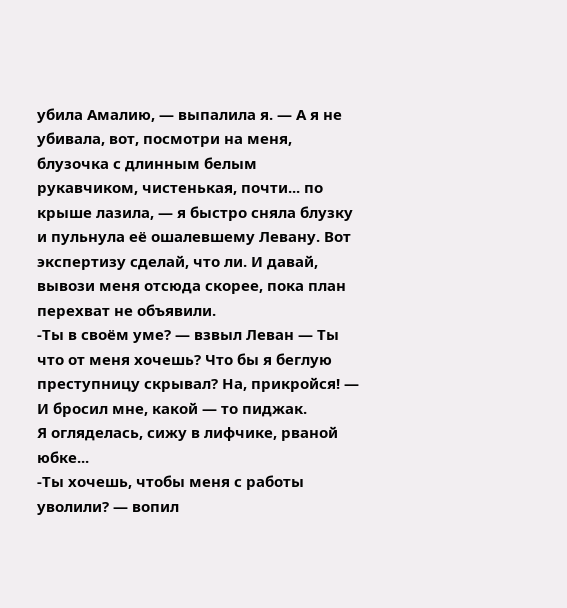убила Амалию, — выпалила я. — А я не убивала, вот, посмотри на меня, блузочка с длинным белым рукавчиком, чистенькая, почти... по крыше лазила, — я быстро сняла блузку и пульнула её ошалевшему Левану. Вот экспертизу сделай, что ли. И давай, вывози меня отсюда скорее, пока план перехват не объявили.
-Ты в своём уме? — взвыл Леван — Ты что от меня хочешь? Что бы я беглую преступницу скрывал? На, прикройся! — И бросил мне, какой — то пиджак.
Я огляделась, сижу в лифчике, рваной юбке...
-Ты хочешь, чтобы меня с работы уволили? — вопил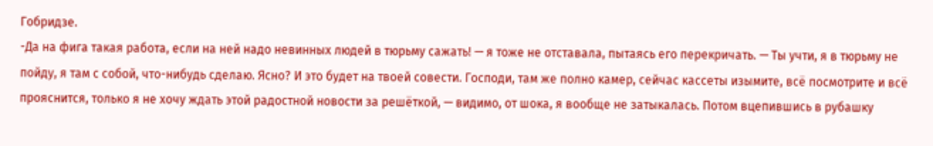Гобридзе.
-Да на фига такая работа, если на ней надо невинных людей в тюрьму сажать! — я тоже не отставала, пытаясь его перекричать. — Ты учти, я в тюрьму не пойду, я там с собой, что-нибудь сделаю. Ясно? И это будет на твоей совести. Господи, там же полно камер, сейчас кассеты изымите, всё посмотрите и всё прояснится, только я не хочу ждать этой радостной новости за решёткой, — видимо, от шока, я вообще не затыкалась. Потом вцепившись в рубашку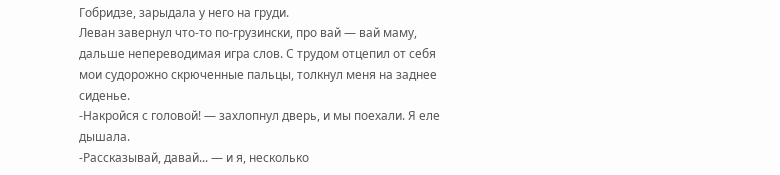Гобридзе, зарыдала у него на груди.
Леван завернул что-то по-грузински, про вай — вай маму, дальше непереводимая игра слов. С трудом отцепил от себя мои судорожно скрюченные пальцы, толкнул меня на заднее сиденье.
-Накройся с головой! — захлопнул дверь, и мы поехали. Я еле дышала.
-Рассказывай, давай... — и я, несколько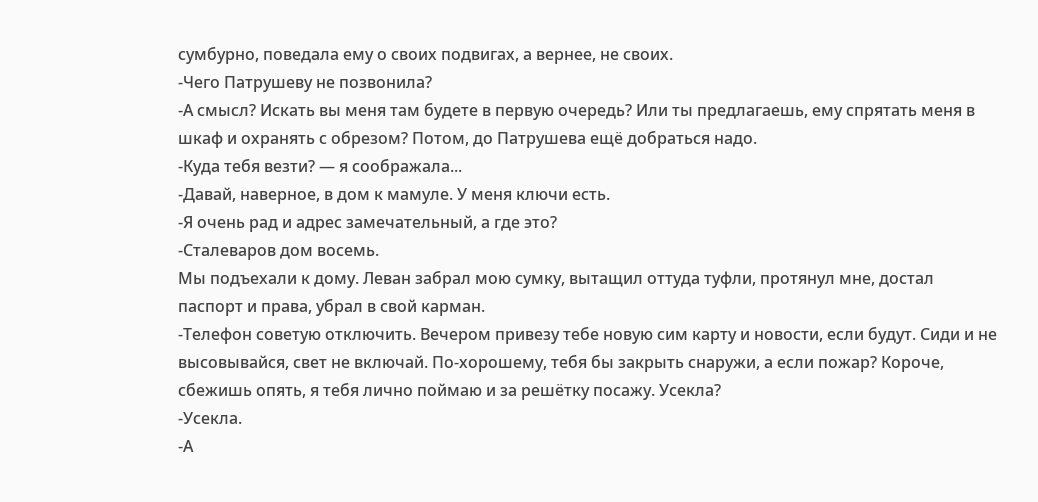сумбурно, поведала ему о своих подвигах, а вернее, не своих.
-Чего Патрушеву не позвонила?
-А смысл? Искать вы меня там будете в первую очередь? Или ты предлагаешь, ему спрятать меня в шкаф и охранять с обрезом? Потом, до Патрушева ещё добраться надо.
-Куда тебя везти? — я соображала...
-Давай, наверное, в дом к мамуле. У меня ключи есть.
-Я очень рад и адрес замечательный, а где это?
-Сталеваров дом восемь.
Мы подъехали к дому. Леван забрал мою сумку, вытащил оттуда туфли, протянул мне, достал паспорт и права, убрал в свой карман.
-Телефон советую отключить. Вечером привезу тебе новую сим карту и новости, если будут. Сиди и не высовывайся, свет не включай. По-хорошему, тебя бы закрыть снаружи, а если пожар? Короче, сбежишь опять, я тебя лично поймаю и за решётку посажу. Усекла?
-Усекла.
-А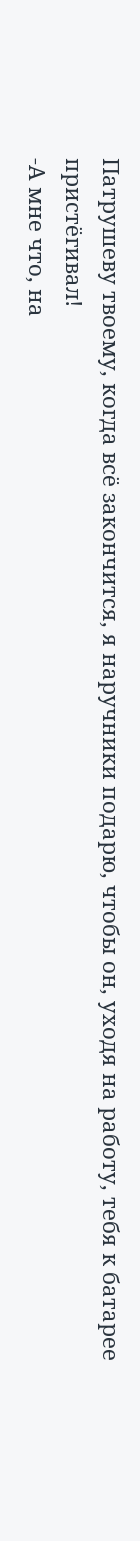Патрушеву твоему, когда всё закончится, я наручники подарю, чтобы он, уходя на работу, тебя к батарее пристёгивал!
-А мне что, на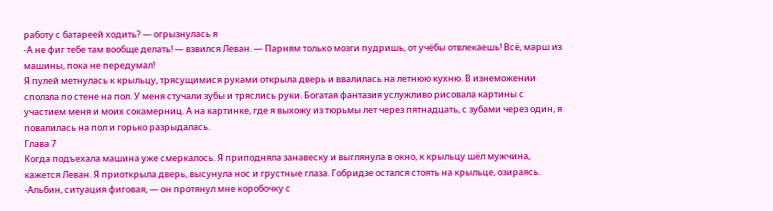работу с батареей ходить? — огрызнулась я
-А не фиг тебе там вообще делать! — взвился Леван. — Парням только мозги пудришь, от учёбы отвлекаешь! Всё, марш из машины, пока не передумал!
Я пулей метнулась к крыльцу, трясущимися руками открыла дверь и ввалилась на летнюю кухню. В изнеможении сползла по стене на пол. У меня стучали зубы и тряслись руки. Богатая фантазия услужливо рисовала картины с участием меня и моих сокамерниц. А на картинке, где я выхожу из тюрьмы лет через пятнадцать, с зубами через один, я повалилась на пол и горько разрыдалась.
Глава 7
Когда подъехала машина уже смеркалось. Я приподняла занавеску и выглянула в окно, к крыльцу шёл мужчина, кажется Леван. Я приоткрыла дверь, высунула нос и грустные глаза. Гобридзе остался стоять на крыльце, озираясь.
-Альбин, ситуация фиговая, — он протянул мне коробочку с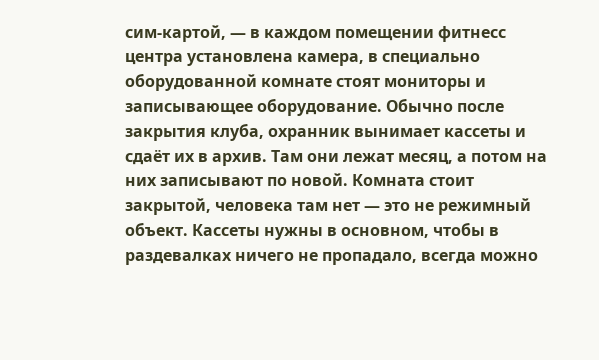сим-картой, — в каждом помещении фитнесс центра установлена камера, в специально оборудованной комнате стоят мониторы и записывающее оборудование. Обычно после закрытия клуба, охранник вынимает кассеты и сдаёт их в архив. Там они лежат месяц, а потом на них записывают по новой. Комната стоит закрытой, человека там нет — это не режимный объект. Кассеты нужны в основном, чтобы в раздевалках ничего не пропадало, всегда можно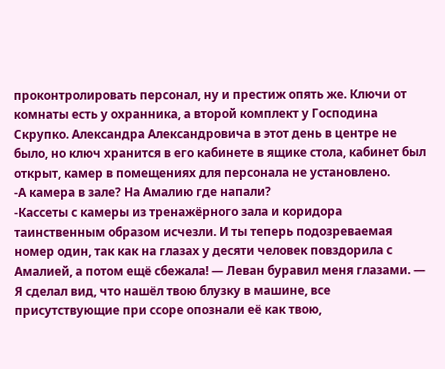проконтролировать персонал, ну и престиж опять же. Ключи от комнаты есть у охранника, а второй комплект у Господина Скрупко. Александра Александровича в этот день в центре не было, но ключ хранится в его кабинете в ящике стола, кабинет был открыт, камер в помещениях для персонала не установлено.
-А камера в зале? На Амалию где напали?
-Кассеты с камеры из тренажёрного зала и коридора таинственным образом исчезли. И ты теперь подозреваемая номер один, так как на глазах у десяти человек повздорила с Амалией, а потом ещё сбежала! — Леван буравил меня глазами. — Я сделал вид, что нашёл твою блузку в машине, все присутствующие при ссоре опознали её как твою,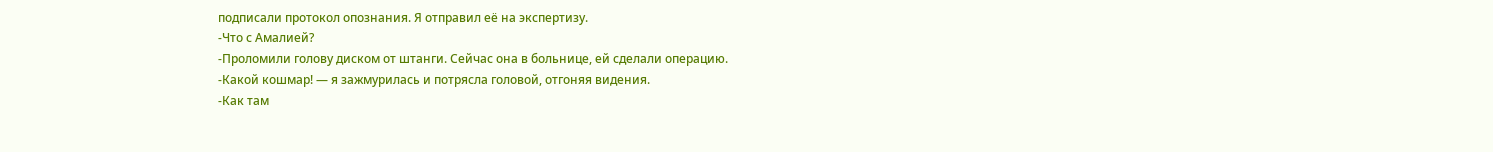подписали протокол опознания. Я отправил её на экспертизу.
-Что с Амалией?
-Проломили голову диском от штанги. Сейчас она в больнице, ей сделали операцию.
-Какой кошмар! — я зажмурилась и потрясла головой, отгоняя видения.
-Как там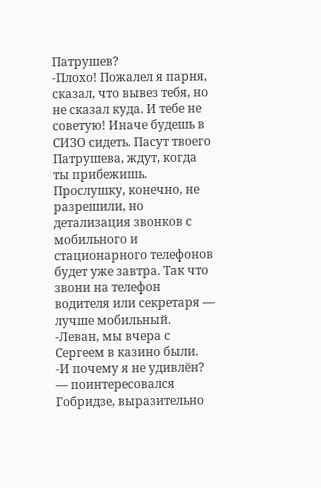Патрушев?
-Плохо! Пожалел я парня, сказал, что вывез тебя, но не сказал куда. И тебе не советую! Иначе будешь в СИЗО сидеть. Пасут твоего Патрушева, ждут, когда ты прибежишь. Прослушку, конечно, не разрешили, но детализация звонков с мобильного и стационарного телефонов будет уже завтра. Так что звони на телефон водителя или секретаря — лучше мобильный.
-Леван, мы вчера с Сергеем в казино были.
-И почему я не удивлён? — поинтересовался Гобридзе, выразительно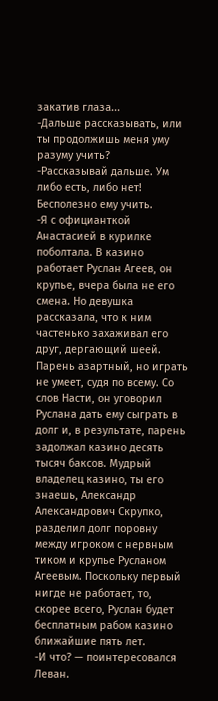закатив глаза...
-Дальше рассказывать, или ты продолжишь меня уму разуму учить?
-Рассказывай дальше. Ум либо есть, либо нет! Бесполезно ему учить.
-Я с официанткой Анастасией в курилке поболтала. В казино работает Руслан Агеев, он крупье, вчера была не его смена. Но девушка рассказала, что к ним частенько захаживал его друг, дергающий шеей. Парень азартный, но играть не умеет, судя по всему. Со слов Насти, он уговорил Руслана дать ему сыграть в долг и, в результате, парень задолжал казино десять тысяч баксов. Мудрый владелец казино, ты его знаешь, Александр Александрович Скрупко, разделил долг поровну между игроком с нервным тиком и крупье Русланом Агеевым. Поскольку первый нигде не работает, то, скорее всего, Руслан будет бесплатным рабом казино ближайшие пять лет.
-И что? — поинтересовался Леван.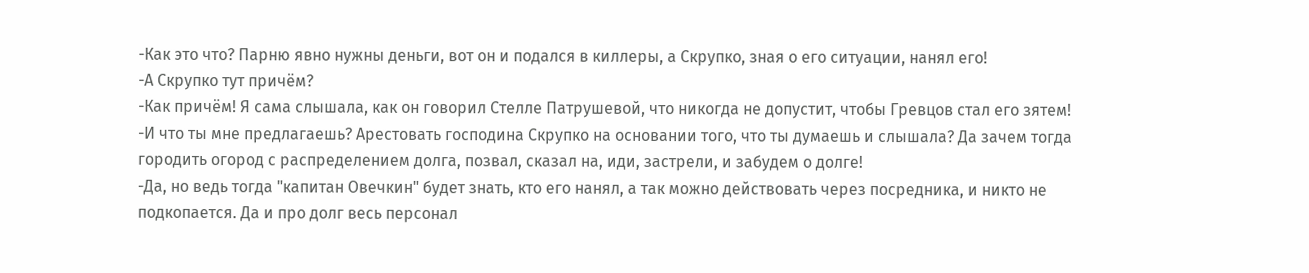-Как это что? Парню явно нужны деньги, вот он и подался в киллеры, а Скрупко, зная о его ситуации, нанял его!
-А Скрупко тут причём?
-Как причём! Я сама слышала, как он говорил Стелле Патрушевой, что никогда не допустит, чтобы Гревцов стал его зятем!
-И что ты мне предлагаешь? Арестовать господина Скрупко на основании того, что ты думаешь и слышала? Да зачем тогда городить огород с распределением долга, позвал, сказал на, иди, застрели, и забудем о долге!
-Да, но ведь тогда "капитан Овечкин" будет знать, кто его нанял, а так можно действовать через посредника, и никто не подкопается. Да и про долг весь персонал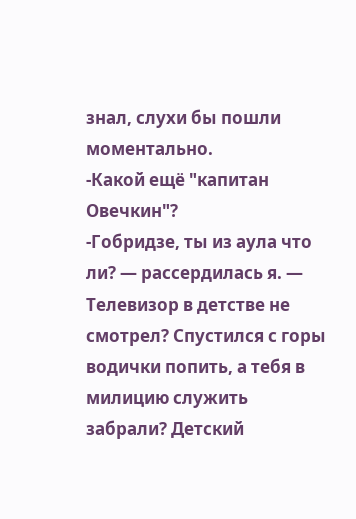знал, слухи бы пошли моментально.
-Какой ещё "капитан Овечкин"?
-Гобридзе, ты из аула что ли? — рассердилась я. — Телевизор в детстве не смотрел? Спустился с горы водички попить, а тебя в милицию служить забрали? Детский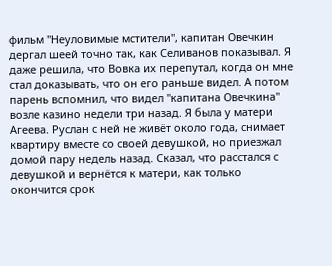фильм "Неуловимые мстители", капитан Овечкин дергал шеей точно так, как Селиванов показывал. Я даже решила, что Вовка их перепутал, когда он мне стал доказывать, что он его раньше видел. А потом парень вспомнил, что видел "капитана Овечкина" возле казино недели три назад. Я была у матери Агеева. Руслан с ней не живёт около года, снимает квартиру вместе со своей девушкой, но приезжал домой пару недель назад. Сказал, что расстался с девушкой и вернётся к матери, как только окончится срок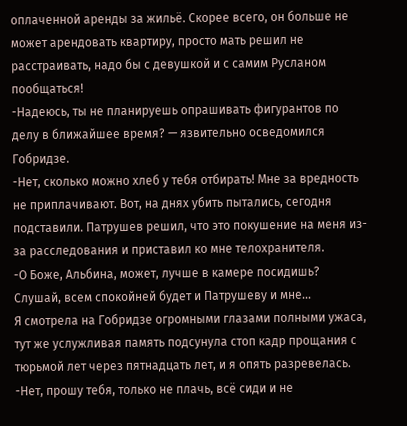оплаченной аренды за жильё. Скорее всего, он больше не может арендовать квартиру, просто мать решил не расстраивать, надо бы с девушкой и с самим Русланом пообщаться!
-Надеюсь, ты не планируешь опрашивать фигурантов по делу в ближайшее время? — язвительно осведомился Гобридзе.
-Нет, сколько можно хлеб у тебя отбирать! Мне за вредность не приплачивают. Вот, на днях убить пытались, сегодня подставили. Патрушев решил, что это покушение на меня из-за расследования и приставил ко мне телохранителя.
-О Боже, Альбина, может, лучше в камере посидишь? Слушай, всем спокойней будет и Патрушеву и мне...
Я смотрела на Гобридзе огромными глазами полными ужаса, тут же услужливая память подсунула стоп кадр прощания с тюрьмой лет через пятнадцать лет, и я опять разревелась.
-Нет, прошу тебя, только не плачь, всё сиди и не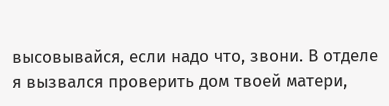высовывайся, если надо что, звони. В отделе я вызвался проверить дом твоей матери,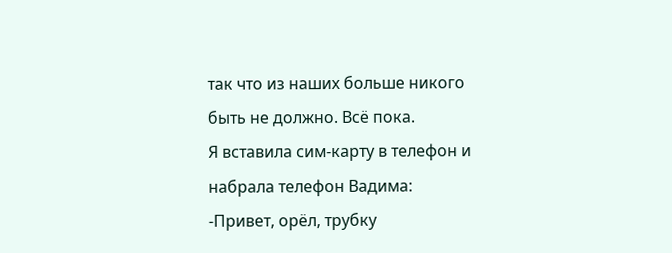так что из наших больше никого быть не должно. Всё пока.
Я вставила сим-карту в телефон и набрала телефон Вадима:
-Привет, орёл, трубку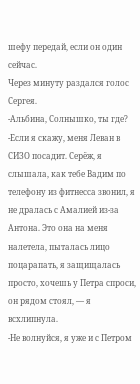шефу передай, если он один сейчас.
Через минуту раздался голос Сергея.
-Альбина, Солнышко, ты где?
-Если я скажу, меня Леван в СИЗО посадит. Серёж, я слышала, как тебе Вадим по телефону из фитнесса звонил, я не дралась с Амалией из-за Антона. Это она на меня налетела, пыталась лицо поцарапать, я защищалась просто, хочешь у Петра спроси, он рядом стоял, — я всхлипнула.
-Не волнуйся, я уже и с Петром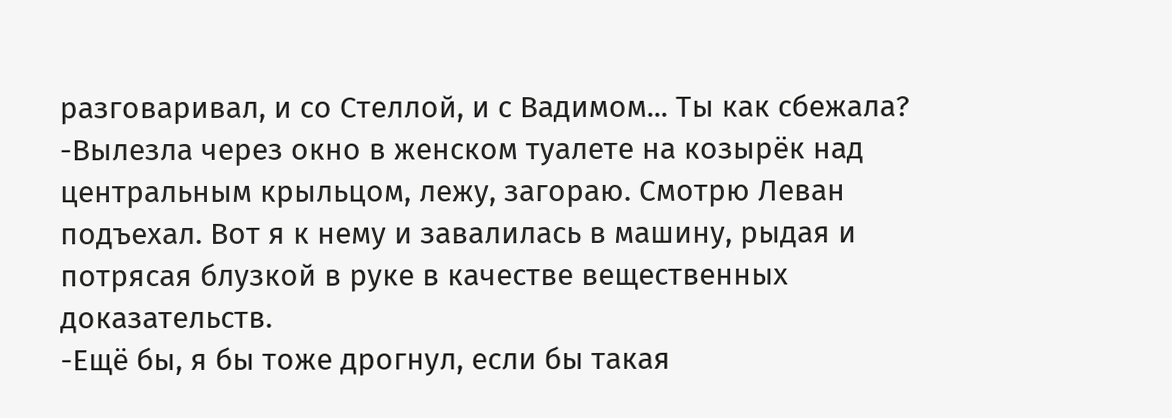разговаривал, и со Стеллой, и с Вадимом... Ты как сбежала?
-Вылезла через окно в женском туалете на козырёк над центральным крыльцом, лежу, загораю. Смотрю Леван подъехал. Вот я к нему и завалилась в машину, рыдая и потрясая блузкой в руке в качестве вещественных доказательств.
-Ещё бы, я бы тоже дрогнул, если бы такая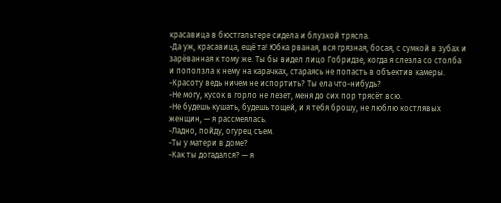красавица в бюстгальтере сидела и блузкой трясла.
-Да уж, красавица, ещё та! Юбка рваная, вся грязная, босая, с сумкой в зубах и зарёванная к тому же. Ты бы видел лицо Гобридзе, когда я слезла со столба и поползла к нему на карачках, стараясь не попасть в объектив камеры.
-Красоту ведь ничем не испортить? Ты ела что-нибудь?
-Не могу, кусок в горло не лезет, меня до сих пор трясёт всю.
-Не будешь кушать, будешь тощей, и я тебя брошу, не люблю костлявых женщин, — я рассмеялась.
-Ладно, пойду, огурец съем.
-Ты у матери в доме?
-Как ты догадался? — я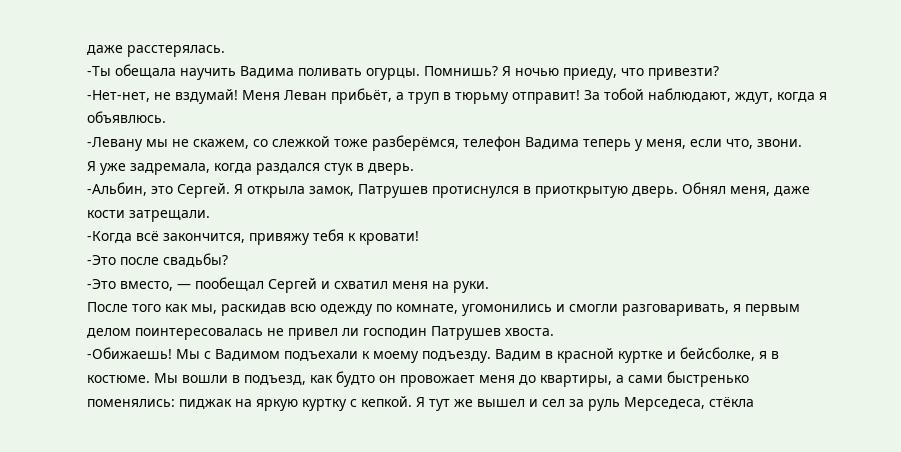даже расстерялась.
-Ты обещала научить Вадима поливать огурцы. Помнишь? Я ночью приеду, что привезти?
-Нет-нет, не вздумай! Меня Леван прибьёт, а труп в тюрьму отправит! За тобой наблюдают, ждут, когда я объявлюсь.
-Левану мы не скажем, со слежкой тоже разберёмся, телефон Вадима теперь у меня, если что, звони.
Я уже задремала, когда раздался стук в дверь.
-Альбин, это Сергей. Я открыла замок, Патрушев протиснулся в приоткрытую дверь. Обнял меня, даже кости затрещали.
-Когда всё закончится, привяжу тебя к кровати!
-Это после свадьбы?
-Это вместо, — пообещал Сергей и схватил меня на руки.
После того как мы, раскидав всю одежду по комнате, угомонились и смогли разговаривать, я первым делом поинтересовалась не привел ли господин Патрушев хвоста.
-Обижаешь! Мы с Вадимом подъехали к моему подъезду. Вадим в красной куртке и бейсболке, я в костюме. Мы вошли в подъезд, как будто он провожает меня до квартиры, а сами быстренько поменялись: пиджак на яркую куртку с кепкой. Я тут же вышел и сел за руль Мерседеса, стёкла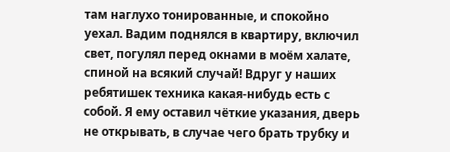там наглухо тонированные, и спокойно уехал. Вадим поднялся в квартиру, включил свет, погулял перед окнами в моём халате, спиной на всякий случай! Вдруг у наших ребятишек техника какая-нибудь есть с собой. Я ему оставил чёткие указания, дверь не открывать, в случае чего брать трубку и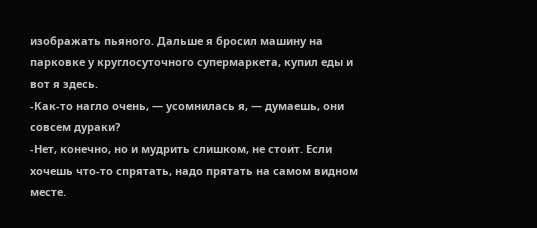изображать пьяного. Дальше я бросил машину на парковке у круглосуточного супермаркета, купил еды и вот я здесь.
-Как-то нагло очень, — усомнилась я, — думаешь, они совсем дураки?
-Нет, конечно, но и мудрить слишком, не стоит. Если хочешь что-то спрятать, надо прятать на самом видном месте.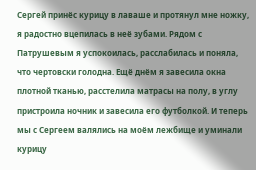Сергей принёс курицу в лаваше и протянул мне ножку, я радостно вцепилась в неё зубами. Рядом с Патрушевым я успокоилась, расслабилась и поняла, что чертовски голодна. Ещё днём я завесила окна плотной тканью, расстелила матрасы на полу, в углу пристроила ночник и завесила его футболкой. И теперь мы с Сергеем валялись на моём лежбище и уминали курицу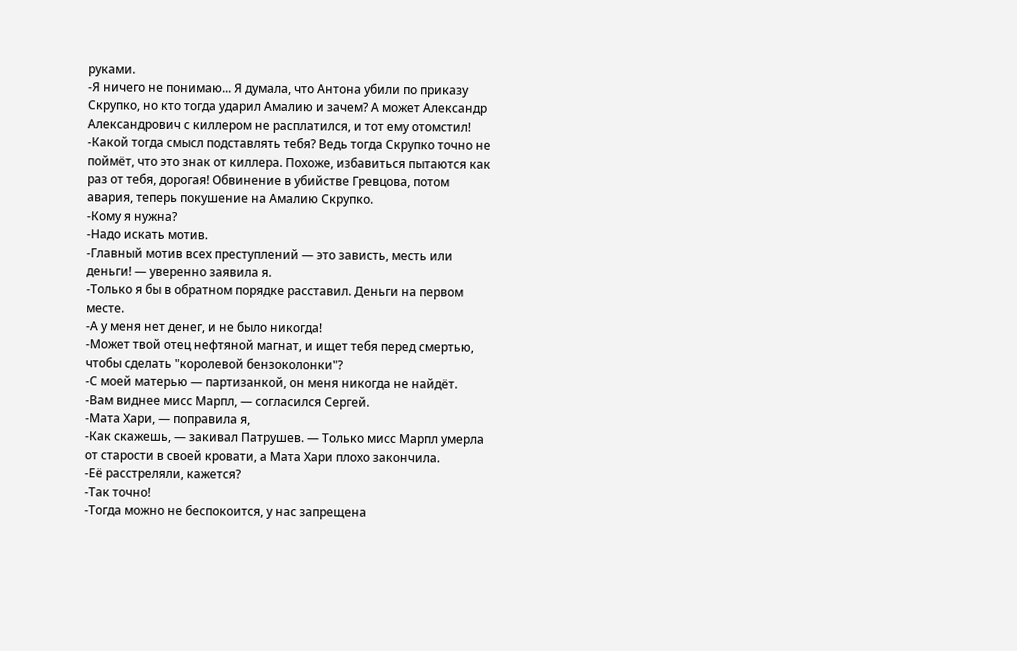руками.
-Я ничего не понимаю... Я думала, что Антона убили по приказу Скрупко, но кто тогда ударил Амалию и зачем? А может Александр Александрович с киллером не расплатился, и тот ему отомстил!
-Какой тогда смысл подставлять тебя? Ведь тогда Скрупко точно не поймёт, что это знак от киллера. Похоже, избавиться пытаются как раз от тебя, дорогая! Обвинение в убийстве Гревцова, потом авария, теперь покушение на Амалию Скрупко.
-Кому я нужна?
-Надо искать мотив.
-Главный мотив всех преступлений — это зависть, месть или деньги! — уверенно заявила я.
-Только я бы в обратном порядке расставил. Деньги на первом месте.
-А у меня нет денег, и не было никогда!
-Может твой отец нефтяной магнат, и ищет тебя перед смертью, чтобы сделать "королевой бензоколонки"?
-С моей матерью — партизанкой, он меня никогда не найдёт.
-Вам виднее мисс Марпл, — согласился Сергей.
-Мата Хари, — поправила я,
-Как скажешь, — закивал Патрушев. — Только мисс Марпл умерла от старости в своей кровати, а Мата Хари плохо закончила.
-Её расстреляли, кажется?
-Так точно!
-Тогда можно не беспокоится, у нас запрещена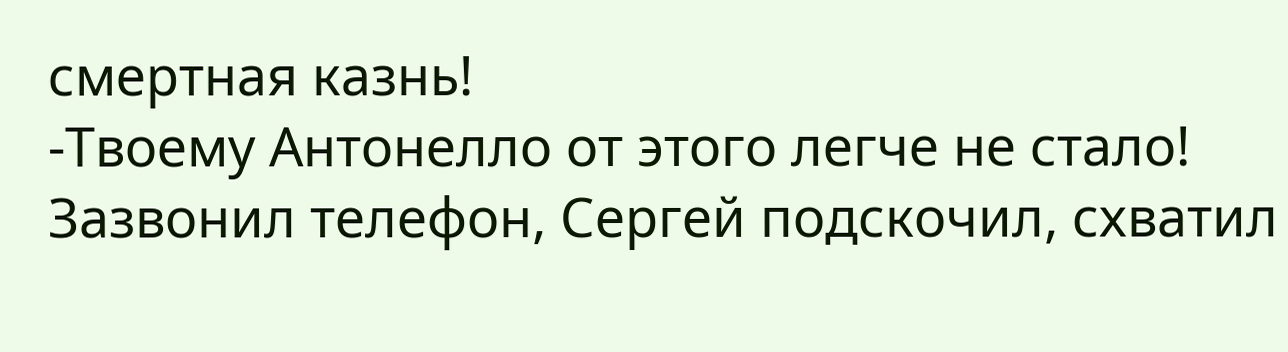смертная казнь!
-Твоему Антонелло от этого легче не стало!
Зазвонил телефон, Сергей подскочил, схватил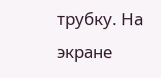трубку. На экране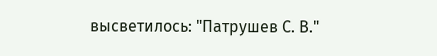высветилось: "Патрушев С. В."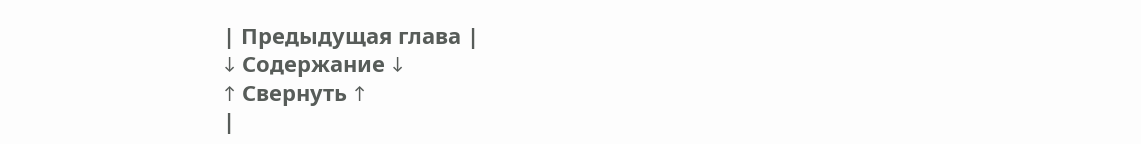| Предыдущая глава |
↓ Содержание ↓
↑ Свернуть ↑
|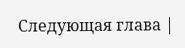Следующая глава |